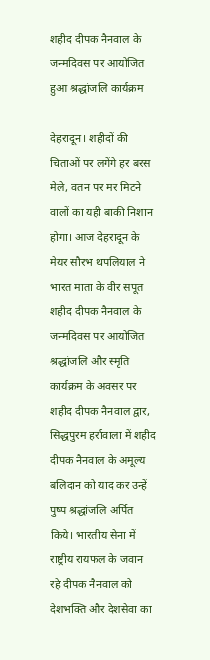शहीद दीपक नैनवाल के जन्मदिवस पर आयोजित हुआ श्रद्धांजलि कार्यक्रम

देहरादून। शहीदों की चिताओं पर लगेंगे हर बरस मेले, वतन पर मर मिटने वालों का यही बाकी निशान होगा। आज देहरादून के मेयर सौरभ थपलियाल ने भारत माता के वीर सपूत शहीद दीपक नैनवाल के जन्मदिवस पर आयोजित श्रद्धांजलि और स्मृति कार्यक्रम के अवसर पर शहीद दीपक नैनवाल द्वार, सिद्धपुरम हर्रावाला में शहीद दीपक नैनवाल के अमूल्य बलिदान को याद कर उन्हें पुष्प श्रद्धांजलि अर्पित किये। भारतीय सेना में राष्ट्रीय रायफल के जवान रहे दीपक नैनवाल को देशभक्ति और देशसेवा का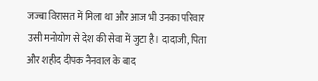जज्बा विरासत में मिला था और आज भी उनका परिवार उसी मनोयोग से देश की सेवा में जुटा है। दादाजी, पिता और शहीद दीपक नैनवाल के बाद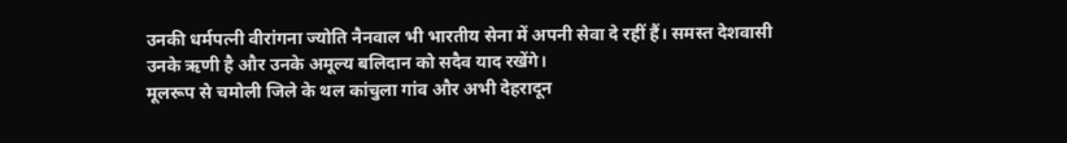उनकी धर्मपत्नी वीरांगना ज्योति नैनवाल भी भारतीय सेना में अपनी सेवा दे रहीं हैं। समस्त देशवासी उनके ऋणी है और उनके अमूल्य बलिदान को सदैव याद रखेंगे।
मूलरूप से चमोली जिले के थल कांचुला गांव और अभी देहरादून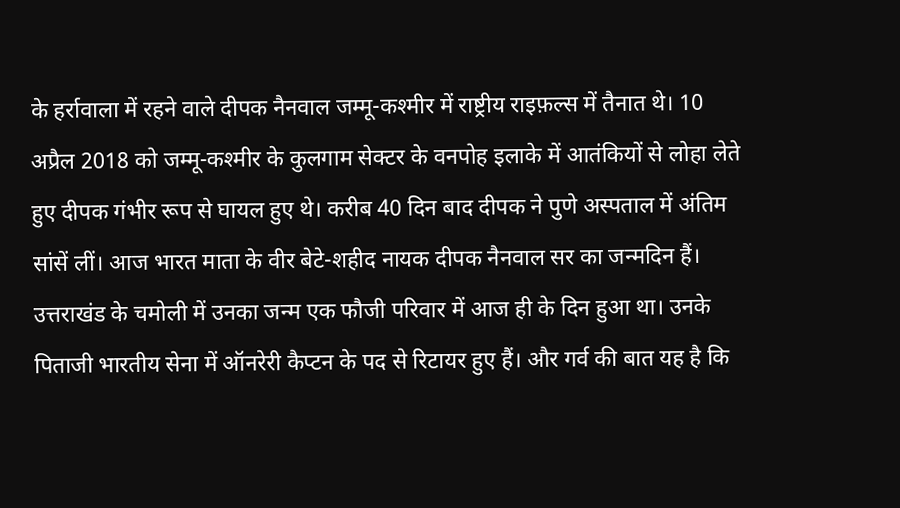के हर्रावाला में रहने वाले दीपक नैनवाल जम्मू-कश्मीर में राष्ट्रीय राइफ़ल्स में तैनात थे। 10 अप्रैल 2018 को जम्मू-कश्मीर के कुलगाम सेक्टर के वनपोह इलाके में आतंकियों से लोहा लेते हुए दीपक गंभीर रूप से घायल हुए थे। करीब 40 दिन बाद दीपक ने पुणे अस्पताल में अंतिम सांसें लीं। आज भारत माता के वीर बेटे-शहीद नायक दीपक नैनवाल सर का जन्मदिन हैं। उत्तराखंड के चमोली में उनका जन्म एक फौजी परिवार में आज ही के दिन हुआ था। उनके पिताजी भारतीय सेना में ऑनरेरी कैप्टन के पद से रिटायर हुए हैं। और गर्व की बात यह है कि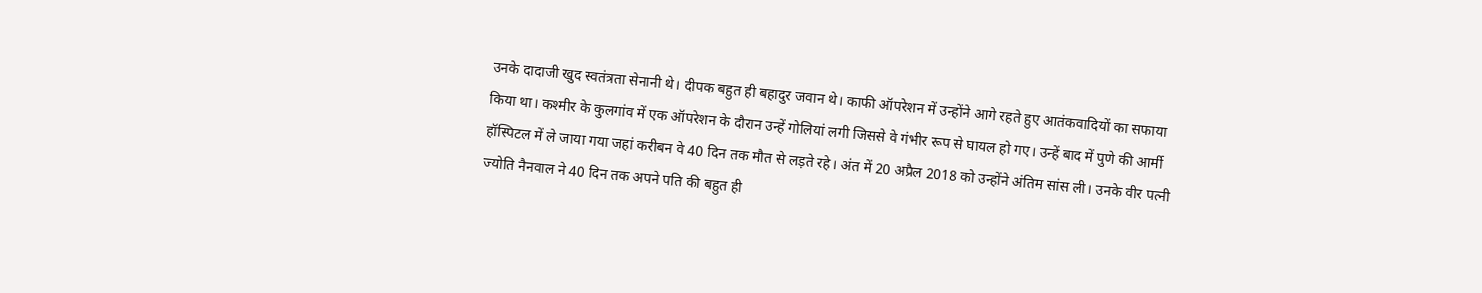उनके दादाजी खुद स्वतंत्रता सेनानी थे। दीपक बहुत ही बहादुर जवान थे। काफी ऑपरेशन में उन्होंने आगे रहते हुए आतंकवादियों का सफाया किया था। कश्मीर के कुलगांव में एक ऑपरेशन के दौरान उन्हें गोलियां लगी जिससे वे गंभीर रूप से घायल हो गए। उन्हें बाद में पुणे की आर्मी हॉस्पिटल में ले जाया गया जहां करीबन वे 40 दिन तक मौत से लड़ते रहे। अंत में 20 अप्रैल 2018 को उन्होंने अंतिम सांस ली। उनके वीर पत्नी ज्योति नैनवाल ने 40 दिन तक अपने पति की बहुत ही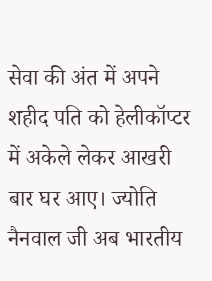सेवा की अंत में अपने शहीद पति को हेलीकॉप्टर में अकेले लेकर आखरी बार घर आए। ज्योति नैनवाल जी अब भारतीय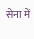सेना में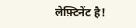लेफ़्टिनेंट है!